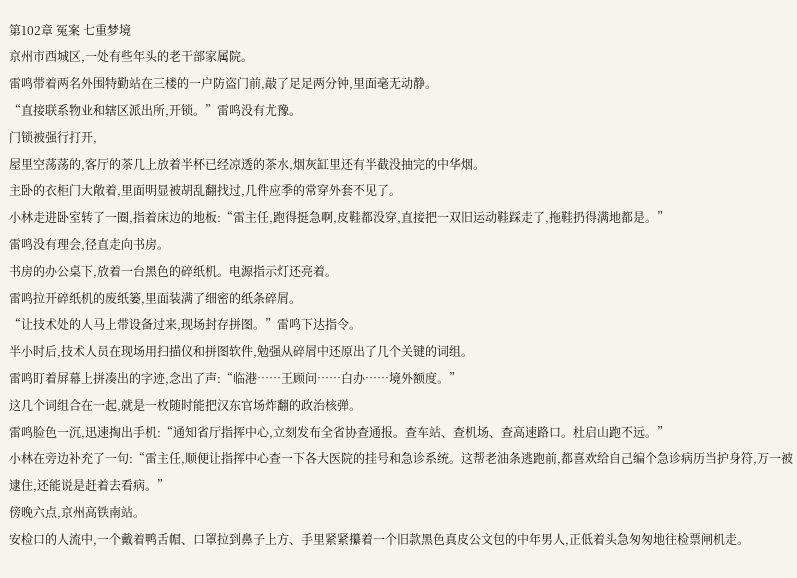第102章 冤案 七重梦境
京州市西城区,一处有些年头的老干部家属院。
雷鸣带着两名外围特勤站在三楼的一户防盗门前,敲了足足两分钟,里面毫无动静。
“直接联系物业和辖区派出所,开锁。”雷鸣没有尤豫。
门锁被强行打开,
屋里空荡荡的,客厅的茶几上放着半杯已经凉透的茶水,烟灰缸里还有半截没抽完的中华烟。
主卧的衣柜门大敞着,里面明显被胡乱翻找过,几件应季的常穿外套不见了。
小林走进卧室转了一圈,指着床边的地板:“雷主任,跑得挺急啊,皮鞋都没穿,直接把一双旧运动鞋踩走了,拖鞋扔得满地都是。”
雷鸣没有理会,径直走向书房。
书房的办公桌下,放着一台黑色的碎纸机。电源指示灯还亮着。
雷鸣拉开碎纸机的废纸篓,里面装满了细密的纸条碎屑。
“让技术处的人马上带设备过来,现场封存拼图。”雷鸣下达指令。
半小时后,技术人员在现场用扫描仪和拼图软件,勉强从碎屑中还原出了几个关键的词组。
雷鸣盯着屏幕上拼凑出的字迹,念出了声:“临港……王顾问……白办……境外额度。”
这几个词组合在一起,就是一枚随时能把汉东官场炸翻的政治核弹。
雷鸣脸色一沉,迅速掏出手机:“通知省厅指挥中心,立刻发布全省协查通报。查车站、查机场、查高速路口。杜启山跑不远。”
小林在旁边补充了一句:“雷主任,顺便让指挥中心查一下各大医院的挂号和急诊系统。这帮老油条逃跑前,都喜欢给自己编个急诊病历当护身符,万一被逮住,还能说是赶着去看病。”
傍晚六点,京州高铁南站。
安检口的人流中,一个戴着鸭舌帽、口罩拉到鼻子上方、手里紧紧攥着一个旧款黑色真皮公文包的中年男人,正低着头急匆匆地往检票闸机走。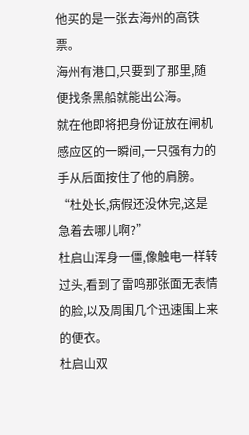他买的是一张去海州的高铁票。
海州有港口,只要到了那里,随便找条黑船就能出公海。
就在他即将把身份证放在闸机感应区的一瞬间,一只强有力的手从后面按住了他的肩膀。
“杜处长,病假还没休完,这是急着去哪儿啊?”
杜启山浑身一僵,像触电一样转过头,看到了雷鸣那张面无表情的脸,以及周围几个迅速围上来的便衣。
杜启山双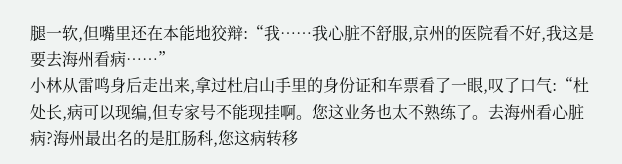腿一软,但嘴里还在本能地狡辩:“我……我心脏不舒服,京州的医院看不好,我这是要去海州看病……”
小林从雷鸣身后走出来,拿过杜启山手里的身份证和车票看了一眼,叹了口气:“杜处长,病可以现编,但专家号不能现挂啊。您这业务也太不熟练了。去海州看心脏病?海州最出名的是肛肠科,您这病转移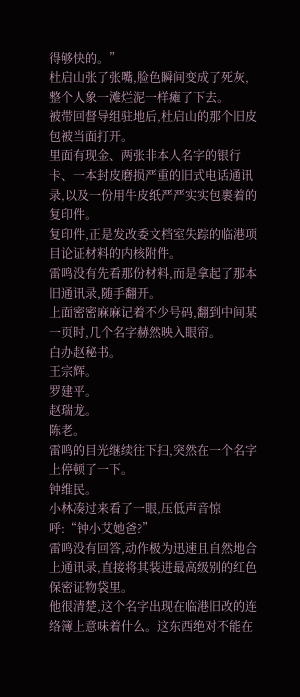得够快的。”
杜启山张了张嘴,脸色瞬间变成了死灰,整个人象一滩烂泥一样瘫了下去。
被带回督导组驻地后,杜启山的那个旧皮包被当面打开。
里面有现金、两张非本人名字的银行卡、一本封皮磨损严重的旧式电话通讯录,以及一份用牛皮纸严严实实包裹着的复印件。
复印件,正是发改委文档室失踪的临港项目论证材料的内核附件。
雷鸣没有先看那份材料,而是拿起了那本旧通讯录,随手翻开。
上面密密麻麻记着不少号码,翻到中间某一页时,几个名字赫然映入眼帘。
白办赵秘书。
王宗辉。
罗建平。
赵瑞龙。
陈老。
雷鸣的目光继续往下扫,突然在一个名字上停顿了一下。
钟维民。
小林凑过来看了一眼,压低声音惊呼:“钟小艾她爸?”
雷鸣没有回答,动作极为迅速且自然地合上通讯录,直接将其装进最高级别的红色保密证物袋里。
他很清楚,这个名字出现在临港旧改的连络簿上意味着什么。这东西绝对不能在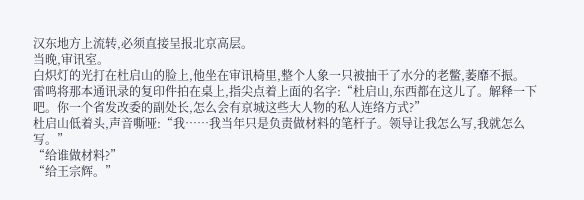汉东地方上流转,必须直接呈报北京高层。
当晚,审讯室。
白炽灯的光打在杜启山的脸上,他坐在审讯椅里,整个人象一只被抽干了水分的老鳖,萎靡不振。
雷鸣将那本通讯录的复印件拍在桌上,指尖点着上面的名字:“杜启山,东西都在这儿了。解释一下吧。你一个省发改委的副处长,怎么会有京城这些大人物的私人连络方式?”
杜启山低着头,声音嘶哑:“我……我当年只是负责做材料的笔杆子。领导让我怎么写,我就怎么写。”
“给谁做材料?”
“给王宗辉。”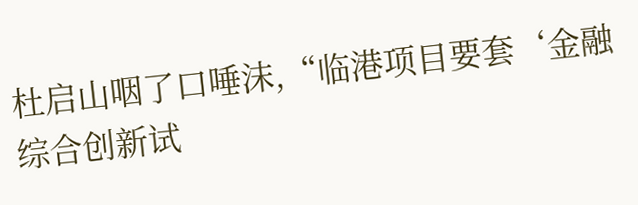杜启山咽了口唾沫,“临港项目要套‘金融综合创新试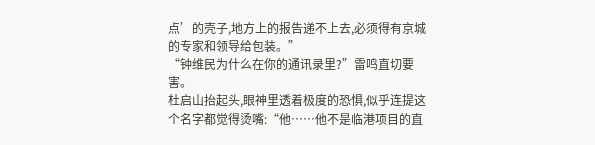点’的壳子,地方上的报告递不上去,必须得有京城的专家和领导给包装。”
“钟维民为什么在你的通讯录里?”雷鸣直切要害。
杜启山抬起头,眼神里透着极度的恐惧,似乎连提这个名字都觉得烫嘴:“他……他不是临港项目的直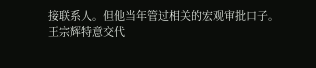接联系人。但他当年管过相关的宏观审批口子。
王宗辉特意交代